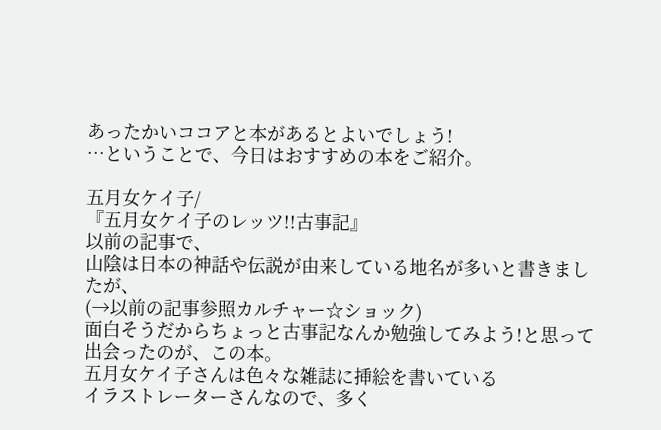あったかいココアと本があるとよいでしょう!
…ということで、今日はおすすめの本をご紹介。

五月女ケイ子/
『五月女ケイ子のレッツ!!古事記』
以前の記事で、
山陰は日本の神話や伝説が由来している地名が多いと書きましたが、
(→以前の記事参照カルチャー☆ショック)
面白そうだからちょっと古事記なんか勉強してみよう!と思って
出会ったのが、この本。
五月女ケイ子さんは色々な雑誌に挿絵を書いている
イラストレーターさんなので、多く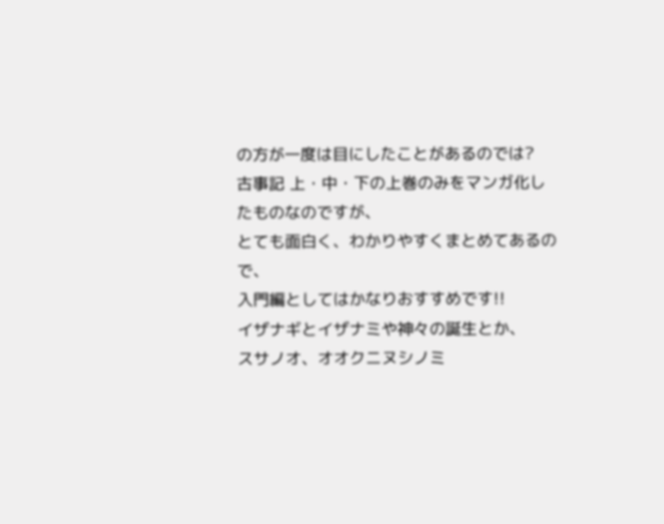の方が一度は目にしたことがあるのでは?
古事記 上・中・下の上巻のみをマンガ化したものなのですが、
とても面白く、わかりやすくまとめてあるので、
入門編としてはかなりおすすめです!!
イザナギとイザナミや神々の誕生とか、
スサノオ、オオクニヌシノミ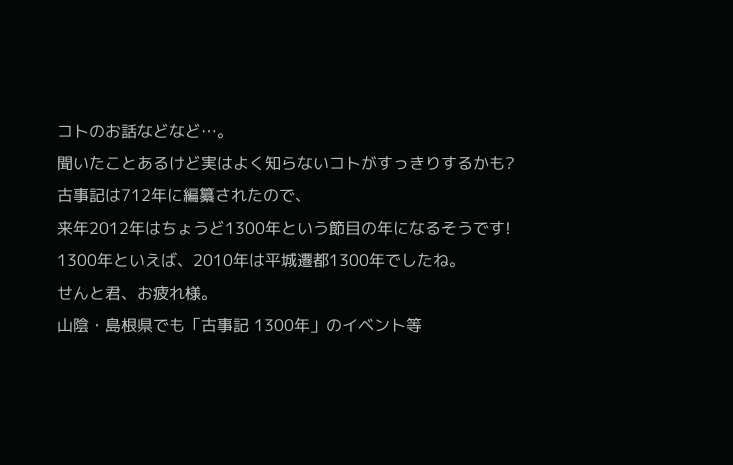コトのお話などなど…。
聞いたことあるけど実はよく知らないコトがすっきりするかも?
古事記は712年に編纂されたので、
来年2012年はちょうど1300年という節目の年になるそうです!
1300年といえば、2010年は平城遷都1300年でしたね。
せんと君、お疲れ様。
山陰・島根県でも「古事記 1300年」のイベント等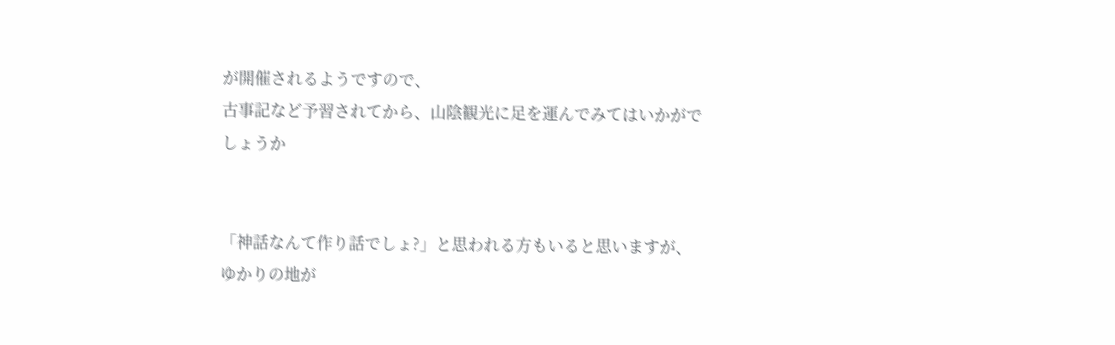が開催されるようですので、
古事記など予習されてから、山陰観光に足を運んでみてはいかがでしょうか


「神話なんて作り話でしょ?」と思われる方もいると思いますが、
ゆかりの地が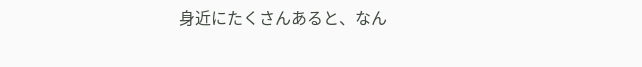身近にたくさんあると、なん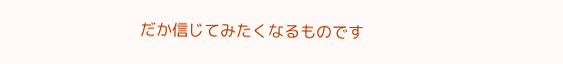だか信じてみたくなるものです